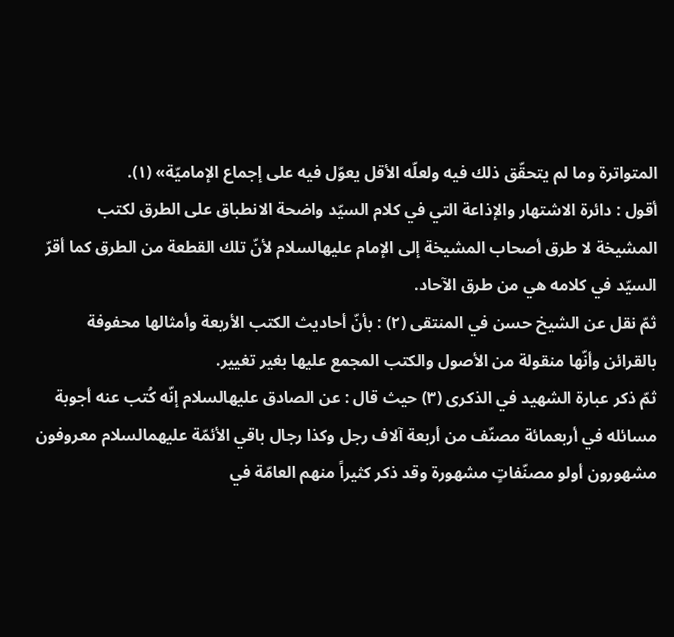المتواترة وما لم يتحقّق ذلك فيه ولعلّه الأقل يعوّل فيه على إجماع الإماميّة» (١).
أقول : دائرة الاشتهار والإذاعة التي في كلام السيّد واضحة الانطباق على الطرق لكتب المشيخة لا طرق أصحاب المشيخة إلى الإمام عليهالسلام لأنّ تلك القطعة من الطرق كما أقرّ السيّد في كلامه هي من طرق الآحاد.
ثمّ نقل عن الشيخ حسن في المنتقى (٢) : بأنّ أحاديث الكتب الأربعة وأمثالها محفوفة بالقرائن وأنّها منقولة من الأصول والكتب المجمع عليها بغير تغيير.
ثمّ ذكر عبارة الشهيد في الذكرى (٣) حيث قال : عن الصادق عليهالسلام إنّه كُتب عنه أجوبة مسائله في أربعمائة مصنّف من أربعة آلاف رجل وكذا رجال باقي الأئمّة عليهمالسلام معروفون مشهورون أولو مصنّفاتٍ مشهورة وقد ذكر كثيراً منهم العامّة في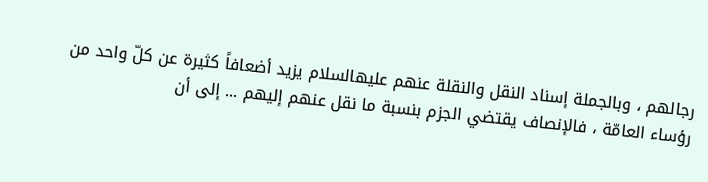رجالهم ، وبالجملة إسناد النقل والنقلة عنهم عليهالسلام يزيد أضعافاً كثيرة عن كلّ واحد من رؤساء العامّة ، فالإنصاف يقتضي الجزم بنسبة ما نقل عنهم إليهم ... إلى أن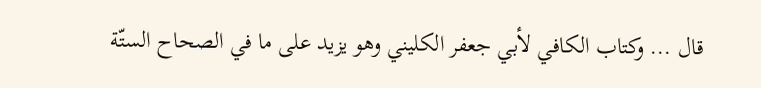قال ... وكتاب الكافي لأبي جعفر الكليني وهو يزيد على ما في الصحاح الستّة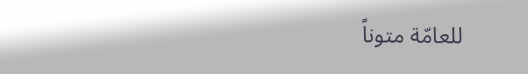للعامّة متوناً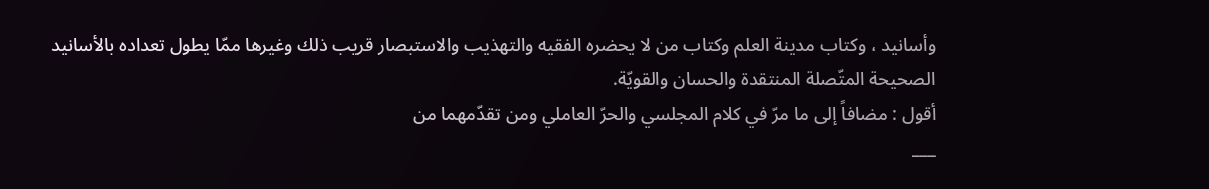وأسانيد ، وكتاب مدينة العلم وكتاب من لا يحضره الفقيه والتهذيب والاستبصار قريب ذلك وغيرها ممّا يطول تعداده بالأسانيد الصحيحة المتّصلة المنتقدة والحسان والقويّة.
أقول : مضافاً إلى ما مرّ في كلام المجلسي والحرّ العاملي ومن تقدّمهما من
___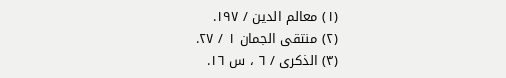(١) معالم الدين / ١٩٧.
(٢) منتقى الجمان ١ / ٢٧.
(٣) الذكرى / ٦ ، س ١٦.